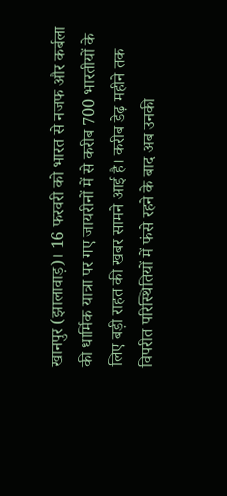खानपुर (झालावाड़)। 16 फरवरी को भारत से नजफ और कर्बला की धार्मिक यात्रा पर गए जायरीनों में से करीब 700 भारतीयों के लिए बड़ी राहत की खबर सामने आई है। करीब डेढ़ महीने तक विपरीत परिस्थितियों में फंसे रहने के बाद अब उनकी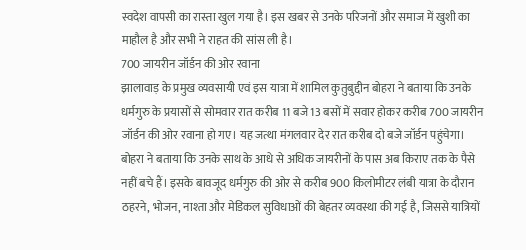स्वदेश वापसी का रास्ता खुल गया है। इस खबर से उनके परिजनों और समाज में खुशी का माहौल है और सभी ने राहत की सांस ली है।
700 जायरीन जॉर्डन की ओर रवाना
झालावाड़ के प्रमुख व्यवसायी एवं इस यात्रा में शामिल कुतुबुद्दीन बोहरा ने बताया कि उनके धर्मगुरु के प्रयासों से सोमवार रात करीब 11 बजे 13 बसों में सवार होकर करीब 700 जायरीन जॉर्डन की ओर रवाना हो गए। यह जत्था मंगलवार देर रात करीब दो बजे जॉर्डन पहुंचेगा।
बोहरा ने बताया कि उनके साथ के आधे से अधिक जायरीनों के पास अब किराए तक के पैसे नहीं बचे हैं। इसके बावजूद धर्मगुरु की ओर से करीब 900 किलोमीटर लंबी यात्रा के दौरान ठहरने, भोजन, नाश्ता और मेडिकल सुविधाओं की बेहतर व्यवस्था की गई है, जिससे यात्रियों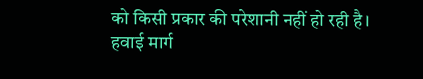को किसी प्रकार की परेशानी नहीं हो रही है।
हवाई मार्ग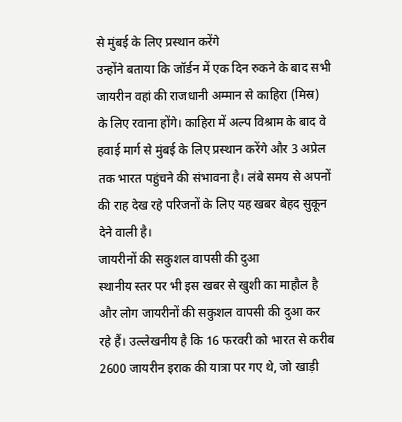से मुंबई के लिए प्रस्थान करेंगे
उन्होंने बताया कि जॉर्डन में एक दिन रुकने के बाद सभी जायरीन वहां की राजधानी अम्मान से काहिरा (मिस्र) के लिए रवाना होंगे। काहिरा में अल्प विश्राम के बाद वे हवाई मार्ग से मुंबई के लिए प्रस्थान करेंगे और 3 अप्रेल तक भारत पहुंचने की संभावना है। लंबे समय से अपनों की राह देख रहे परिजनों के लिए यह खबर बेहद सुकून देने वाली है।
जायरीनों की सकुशल वापसी की दुआ
स्थानीय स्तर पर भी इस खबर से खुशी का माहौल है और लोग जायरीनों की सकुशल वापसी की दुआ कर रहे हैं। उल्लेखनीय है कि 16 फरवरी को भारत से करीब 2600 जायरीन इराक की यात्रा पर गए थे, जो खाड़ी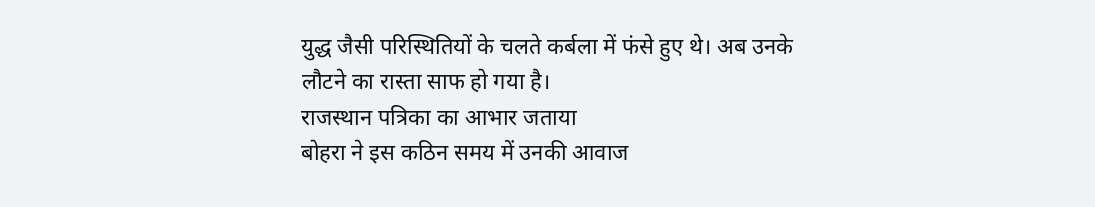युद्ध जैसी परिस्थितियों के चलते कर्बला में फंसे हुए थे। अब उनके लौटने का रास्ता साफ हो गया है।
राजस्थान पत्रिका का आभार जताया
बोहरा ने इस कठिन समय में उनकी आवाज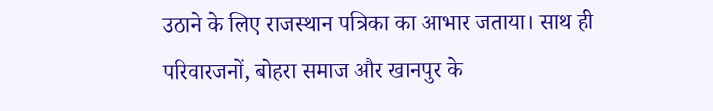उठाने के लिए राजस्थान पत्रिका का आभार जताया। साथ ही परिवारजनों, बोहरा समाज और खानपुर के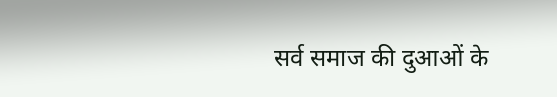सर्व समाज की दुआओं के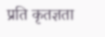प्रति कृतज्ञता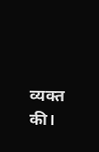व्यक्त की।